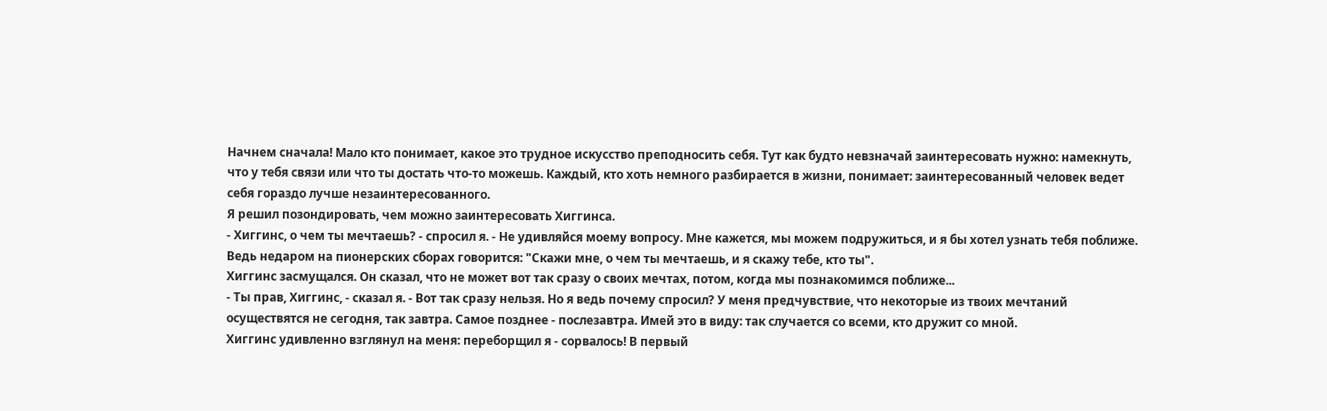Начнем сначала! Мало кто понимает, какое это трудное искусство преподносить себя. Тут как будто невзначай заинтересовать нужно: намекнуть, что у тебя связи или что ты достать что-то можешь. Каждый, кто хоть немного разбирается в жизни, понимает: заинтересованный человек ведет себя гораздо лучше незаинтересованного.
Я решил позондировать, чем можно заинтересовать Хиггинса.
- Хиггинс, о чем ты мечтаешь? - спросил я. - Не удивляйся моему вопросу. Мне кажется, мы можем подружиться, и я бы хотел узнать тебя поближе. Ведь недаром на пионерских сборах говорится: "Скажи мне, о чем ты мечтаешь, и я скажу тебе, кто ты".
Хиггинс засмущался. Он сказал, что не может вот так сразу о своих мечтах, потом, когда мы познакомимся поближе...
- Ты прав, Хиггинс, - сказал я. - Вот так сразу нельзя. Но я ведь почему спросил? У меня предчувствие, что некоторые из твоих мечтаний осуществятся не сегодня, так завтра. Самое позднее - послезавтра. Имей это в виду: так случается со всеми, кто дружит со мной.
Хиггинс удивленно взглянул на меня: переборщил я - сорвалось! В первый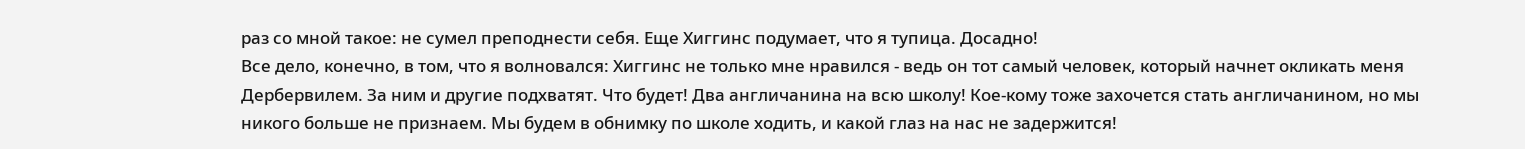раз со мной такое: не сумел преподнести себя. Еще Хиггинс подумает, что я тупица. Досадно!
Все дело, конечно, в том, что я волновался: Хиггинс не только мне нравился - ведь он тот самый человек, который начнет окликать меня Дербервилем. За ним и другие подхватят. Что будет! Два англичанина на всю школу! Кое-кому тоже захочется стать англичанином, но мы никого больше не признаем. Мы будем в обнимку по школе ходить, и какой глаз на нас не задержится!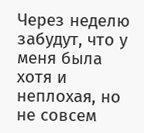Через неделю забудут, что у меня была хотя и неплохая, но не совсем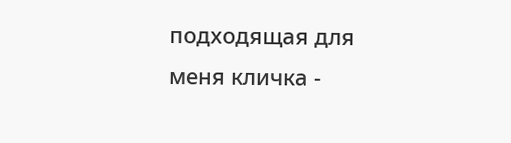подходящая для меня кличка -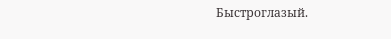Быстроглазый.